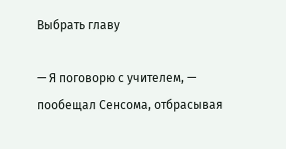Выбрать главу

— Я поговорю с учителем, — пообещал Сенсома, отбрасывая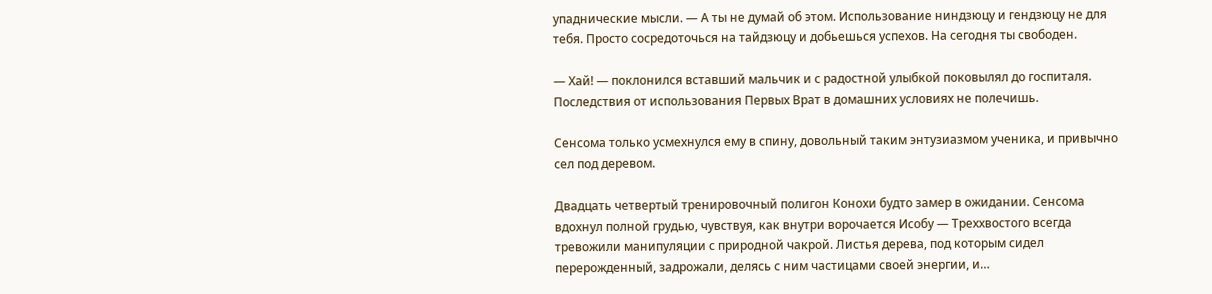упаднические мысли. — А ты не думай об этом. Использование ниндзюцу и гендзюцу не для тебя. Просто сосредоточься на тайдзюцу и добьешься успехов. На сегодня ты свободен.

— Хай! — поклонился вставший мальчик и с радостной улыбкой поковылял до госпиталя. Последствия от использования Первых Врат в домашних условиях не полечишь.

Сенсома только усмехнулся ему в спину, довольный таким энтузиазмом ученика, и привычно сел под деревом.

Двадцать четвертый тренировочный полигон Конохи будто замер в ожидании. Сенсома вдохнул полной грудью, чувствуя, как внутри ворочается Исобу — Треххвостого всегда тревожили манипуляции с природной чакрой. Листья дерева, под которым сидел перерожденный, задрожали, делясь с ним частицами своей энергии, и…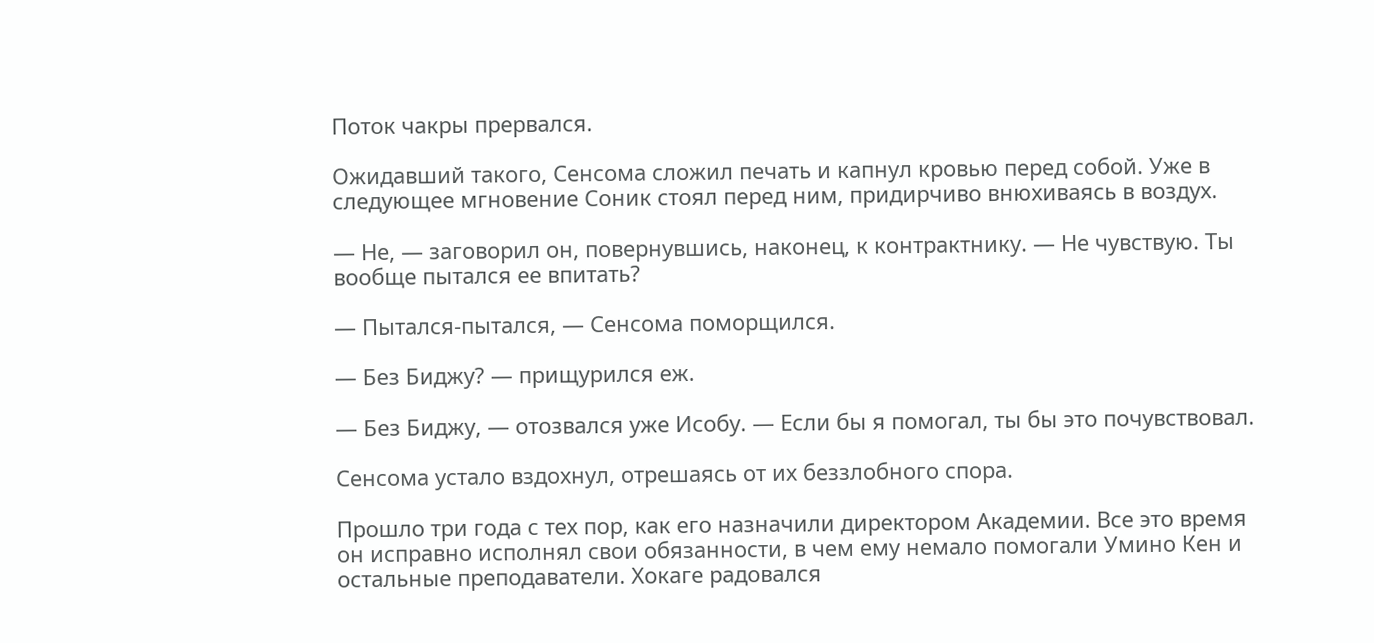Поток чакры прервался.

Ожидавший такого, Сенсома сложил печать и капнул кровью перед собой. Уже в следующее мгновение Соник стоял перед ним, придирчиво внюхиваясь в воздух.

— Не, — заговорил он, повернувшись, наконец, к контрактнику. — Не чувствую. Ты вообще пытался ее впитать?

— Пытался-пытался, — Сенсома поморщился.

— Без Биджу? — прищурился еж.

— Без Биджу, — отозвался уже Исобу. — Если бы я помогал, ты бы это почувствовал.

Сенсома устало вздохнул, отрешаясь от их беззлобного спора.

Прошло три года с тех пор, как его назначили директором Академии. Все это время он исправно исполнял свои обязанности, в чем ему немало помогали Умино Кен и остальные преподаватели. Хокаге радовался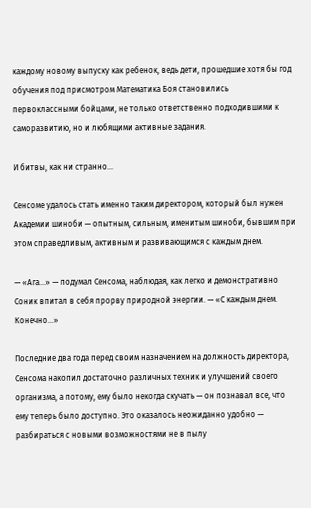каждому новому выпуску как ребенок, ведь дети, прошедшие хотя бы год обучения под присмотром Математика Боя становились первоклассными бойцами, не только ответственно подходившими к саморазвитию, но и любящими активные задания.

И битвы, как ни странно…

Сенсоме удалось стать именно таким директором, который был нужен Академии шиноби — опытным, сильным, именитым шиноби, бывшим при этом справедливым, активным и развивающимся с каждым днем.

— «Ага…» — подумал Сенсома, наблюдая, как легко и демонстративно Соник впитал в себя прорву природной энергии. — «С каждым днем. Конечно…»

Последние два года перед своим назначением на должность директора, Сенсома накопил достаточно различных техник и улучшений своего организма, а потому, ему было некогда скучать — он познавал все, что ему теперь было доступно. Это оказалось неожиданно удобно — разбираться с новыми возможностями не в пылу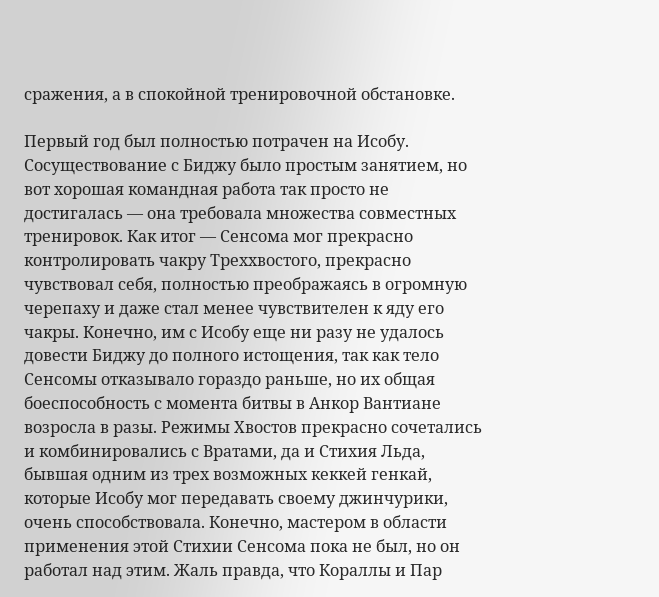сражения, а в спокойной тренировочной обстановке.

Первый год был полностью потрачен на Исобу. Сосуществование с Биджу было простым занятием, но вот хорошая командная работа так просто не достигалась — она требовала множества совместных тренировок. Как итог — Сенсома мог прекрасно контролировать чакру Треххвостого, прекрасно чувствовал себя, полностью преображаясь в огромную черепаху и даже стал менее чувствителен к яду его чакры. Конечно, им с Исобу еще ни разу не удалось довести Биджу до полного истощения, так как тело Сенсомы отказывало гораздо раньше, но их общая боеспособность с момента битвы в Анкор Вантиане возросла в разы. Режимы Хвостов прекрасно сочетались и комбинировались с Вратами, да и Стихия Льда, бывшая одним из трех возможных кеккей генкай, которые Исобу мог передавать своему джинчурики, очень способствовала. Конечно, мастером в области применения этой Стихии Сенсома пока не был, но он работал над этим. Жаль правда, что Кораллы и Пар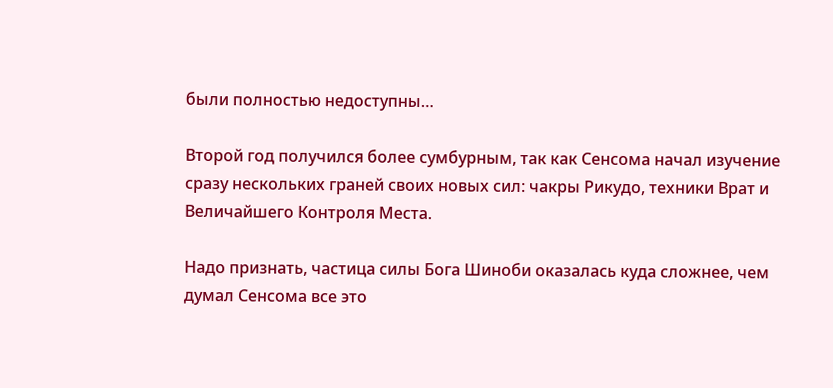были полностью недоступны…

Второй год получился более сумбурным, так как Сенсома начал изучение сразу нескольких граней своих новых сил: чакры Рикудо, техники Врат и Величайшего Контроля Места.

Надо признать, частица силы Бога Шиноби оказалась куда сложнее, чем думал Сенсома все это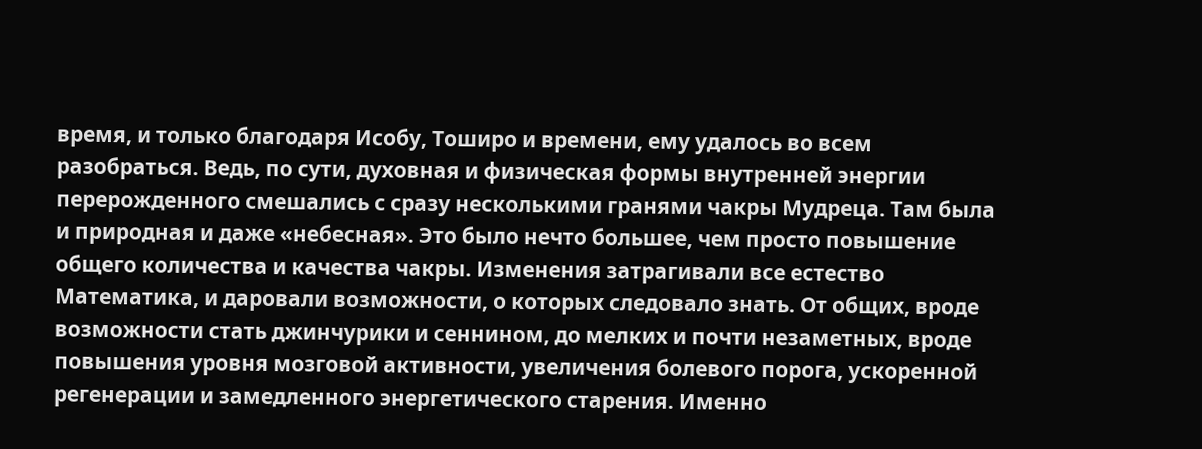время, и только благодаря Исобу, Тоширо и времени, ему удалось во всем разобраться. Ведь, по сути, духовная и физическая формы внутренней энергии перерожденного смешались с сразу несколькими гранями чакры Мудреца. Там была и природная и даже «небесная». Это было нечто большее, чем просто повышение общего количества и качества чакры. Изменения затрагивали все естество Математика, и даровали возможности, о которых следовало знать. От общих, вроде возможности стать джинчурики и сеннином, до мелких и почти незаметных, вроде повышения уровня мозговой активности, увеличения болевого порога, ускоренной регенерации и замедленного энергетического старения. Именно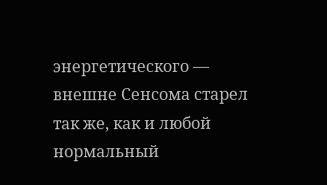энергетического — внешне Сенсома старел так же, как и любой нормальный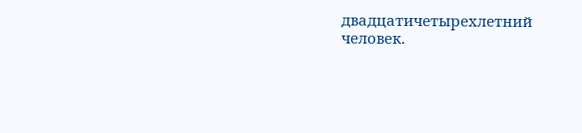двадцатичетырехлетний человек.